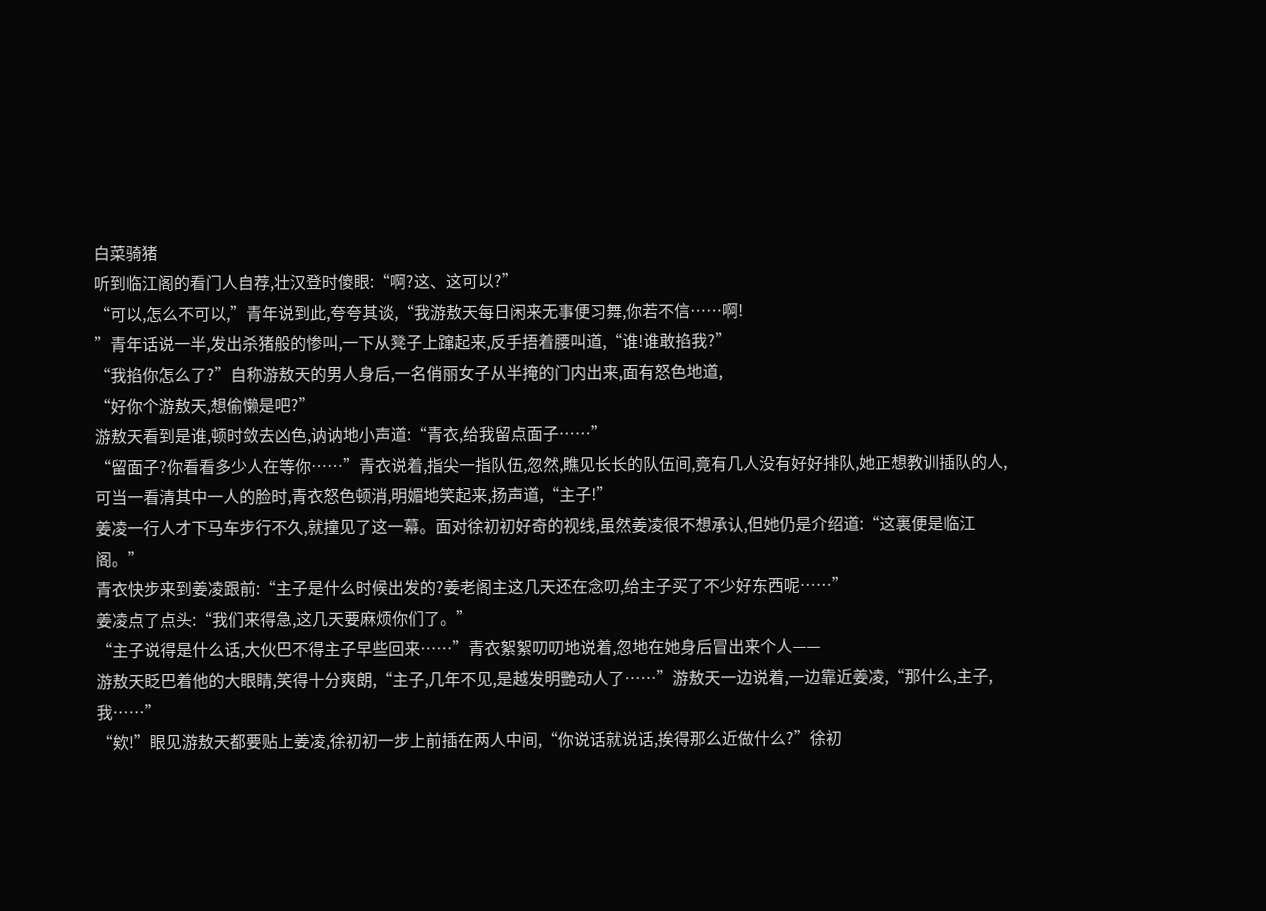白菜骑猪
听到临江阁的看门人自荐,壮汉登时傻眼:“啊?这、这可以?”
“可以,怎么不可以,”青年说到此,夸夸其谈,“我游敖天每日闲来无事便习舞,你若不信……啊!
”青年话说一半,发出杀猪般的惨叫,一下从凳子上蹿起来,反手捂着腰叫道,“谁!谁敢掐我?”
“我掐你怎么了?”自称游敖天的男人身后,一名俏丽女子从半掩的门内出来,面有怒色地道,
“好你个游敖天,想偷懒是吧?”
游敖天看到是谁,顿时敛去凶色,讷讷地小声道:“青衣,给我留点面子……”
“留面子?你看看多少人在等你……”青衣说着,指尖一指队伍,忽然,瞧见长长的队伍间,竟有几人没有好好排队,她正想教训插队的人,可当一看清其中一人的脸时,青衣怒色顿消,明媚地笑起来,扬声道,“主子!”
姜凌一行人才下马车步行不久,就撞见了这一幕。面对徐初初好奇的视线,虽然姜凌很不想承认,但她仍是介绍道:“这裏便是临江阁。”
青衣快步来到姜凌跟前:“主子是什么时候出发的?姜老阁主这几天还在念叨,给主子买了不少好东西呢……”
姜凌点了点头:“我们来得急,这几天要麻烦你们了。”
“主子说得是什么话,大伙巴不得主子早些回来……”青衣絮絮叨叨地说着,忽地在她身后冒出来个人——
游敖天眨巴着他的大眼睛,笑得十分爽朗,“主子,几年不见,是越发明艷动人了……”游敖天一边说着,一边靠近姜凌,“那什么,主子,我……”
“欸!”眼见游敖天都要贴上姜凌,徐初初一步上前插在两人中间,“你说话就说话,挨得那么近做什么?”徐初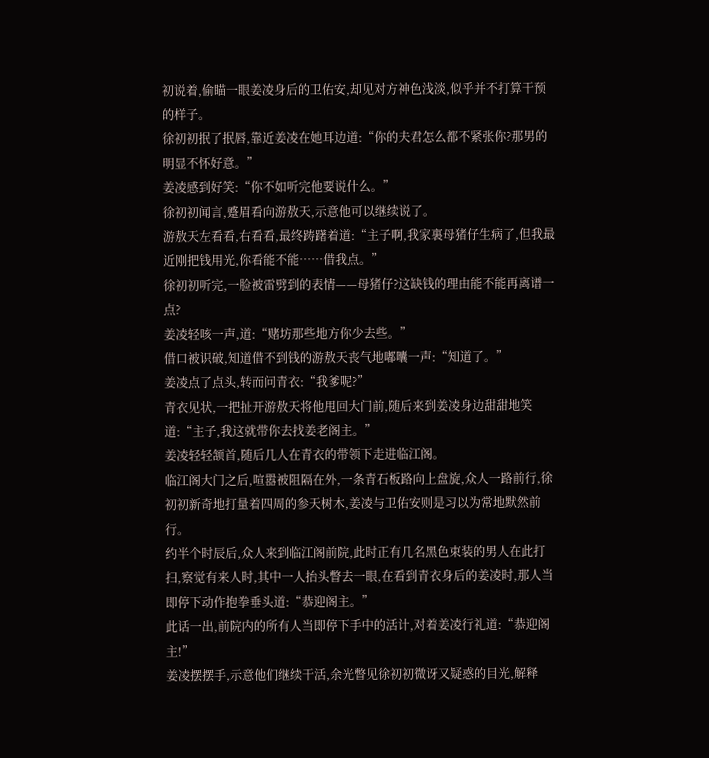初说着,偷瞄一眼姜凌身后的卫佑安,却见对方神色浅淡,似乎并不打算干预的样子。
徐初初抿了抿唇,靠近姜凌在她耳边道:“你的夫君怎么都不紧张你?那男的明显不怀好意。”
姜凌感到好笑:“你不如听完他要说什么。”
徐初初闻言,蹙眉看向游敖天,示意他可以继续说了。
游敖天左看看,右看看,最终踌躇着道:“主子啊,我家裏母猪仔生病了,但我最近刚把钱用光,你看能不能……借我点。”
徐初初听完,一脸被雷劈到的表情——母猪仔?这缺钱的理由能不能再离谱一点?
姜凌轻咳一声,道:“赌坊那些地方你少去些。”
借口被识破,知道借不到钱的游敖天丧气地嘟囔一声:“知道了。”
姜凌点了点头,转而问青衣:“我爹呢?”
青衣见状,一把扯开游敖天将他甩回大门前,随后来到姜凌身边甜甜地笑道:“主子,我这就带你去找姜老阁主。”
姜凌轻轻颔首,随后几人在青衣的带领下走进临江阁。
临江阁大门之后,喧嚣被阻隔在外,一条青石板路向上盘旋,众人一路前行,徐初初新奇地打量着四周的参天树木,姜凌与卫佑安则是习以为常地默然前行。
约半个时辰后,众人来到临江阁前院,此时正有几名黑色束装的男人在此打扫,察觉有来人时,其中一人抬头瞥去一眼,在看到青衣身后的姜凌时,那人当即停下动作抱拳垂头道:“恭迎阁主。”
此话一出,前院内的所有人当即停下手中的活计,对着姜凌行礼道:“恭迎阁主!”
姜凌摆摆手,示意他们继续干活,余光瞥见徐初初微讶又疑惑的目光,解释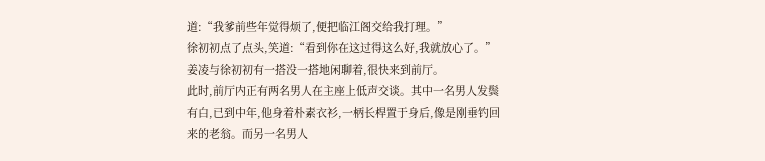道:“我爹前些年觉得烦了,便把临江阁交给我打理。”
徐初初点了点头,笑道:“看到你在这过得这么好,我就放心了。”
姜凌与徐初初有一搭没一搭地闲聊着,很快来到前厅。
此时,前厅内正有两名男人在主座上低声交谈。其中一名男人发鬓有白,已到中年,他身着朴素衣衫,一柄长桿置于身后,像是刚垂钓回来的老翁。而另一名男人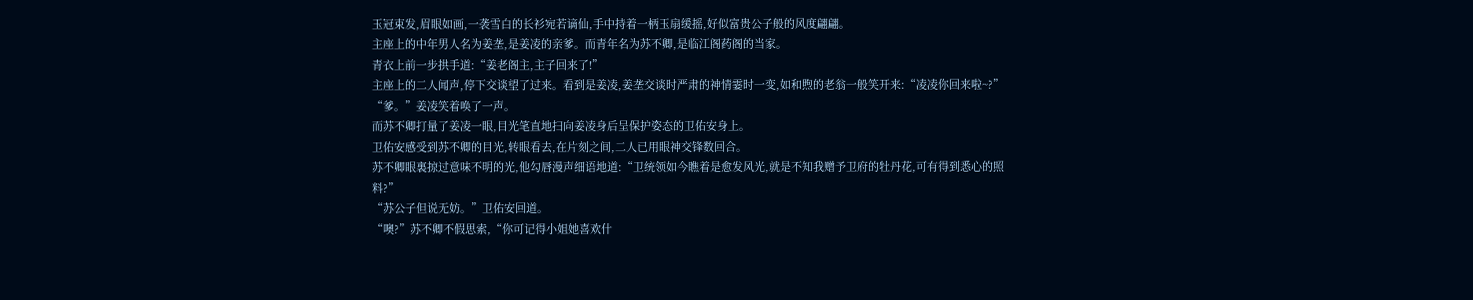玉冠束发,眉眼如画,一袭雪白的长衫宛若谪仙,手中持着一柄玉扇缓摇,好似富贵公子般的风度翩翩。
主座上的中年男人名为姜垄,是姜凌的亲爹。而青年名为苏不卿,是临江阁药阁的当家。
青衣上前一步拱手道:“姜老阁主,主子回来了!”
主座上的二人闻声,停下交谈望了过来。看到是姜凌,姜垄交谈时严肃的神情霎时一变,如和煦的老翁一般笑开来:“凌凌你回来啦~?”
“爹。”姜凌笑着唤了一声。
而苏不卿打量了姜凌一眼,目光笔直地扫向姜凌身后呈保护姿态的卫佑安身上。
卫佑安感受到苏不卿的目光,转眼看去,在片刻之间,二人已用眼神交锋数回合。
苏不卿眼裏掠过意味不明的光,他勾唇漫声细语地道:“卫统领如今瞧着是愈发风光,就是不知我赠予卫府的牡丹花,可有得到悉心的照料?”
“苏公子但说无妨。”卫佑安回道。
“噢?”苏不卿不假思索,“你可记得小姐她喜欢什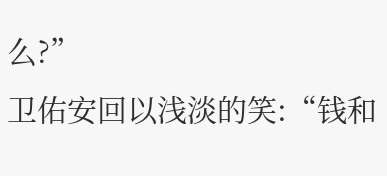么?”
卫佑安回以浅淡的笑:“钱和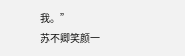我。”
苏不卿笑颜一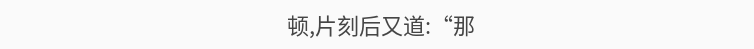顿,片刻后又道:“那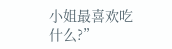小姐最喜欢吃什么?”